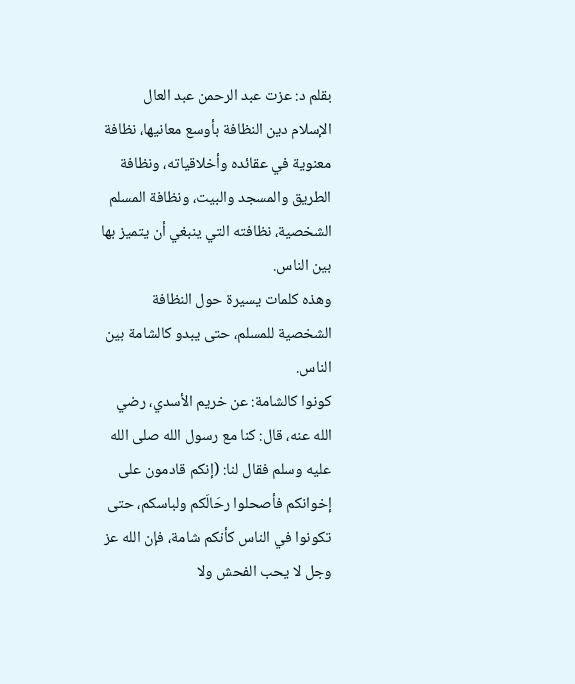بقلم د: عزت عبد الرحمن عبد العال
الإسلام دين النظافة بأوسع معانيها، نظافة معنوية في عقائده وأخلاقياته، ونظافة الطريق والمسجد والبيت، ونظافة المسلم الشخصية، نظافته التي ينبغي أن يتميز بها بين الناس.
وهذه كلمات يسيرة حول النظافة الشخصية للمسلم، حتى يبدو كالشامة بين الناس.
كونوا كالشامة: عن خريم الأسدي، رضي الله عنه، قال: كنا مع رسول الله صلى الله عليه وسلم فقال لنا: (إنكم قادمون على إخوانكم فأصحلوا رحَالَكم ولباسكم، حتى تكونوا في الناس كأنكم شامة، فإن الله عز وجل لا يحب الفحش ولا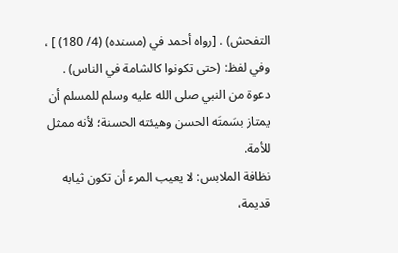التفحش) . [رواه أحمد في (مسنده) (4/ 180) ] ، وفي لفظ: (حتى تكونوا كالشامة في الناس) .
دعوة من النبي صلى الله عليه وسلم للمسلم أن يمتاز بسَمتَه الحسن وهيئته الحسنة؛ لأنه ممثل للأمة.
نظافة الملابس: لا يعيب المرء أن تكون ثيابه قديمة،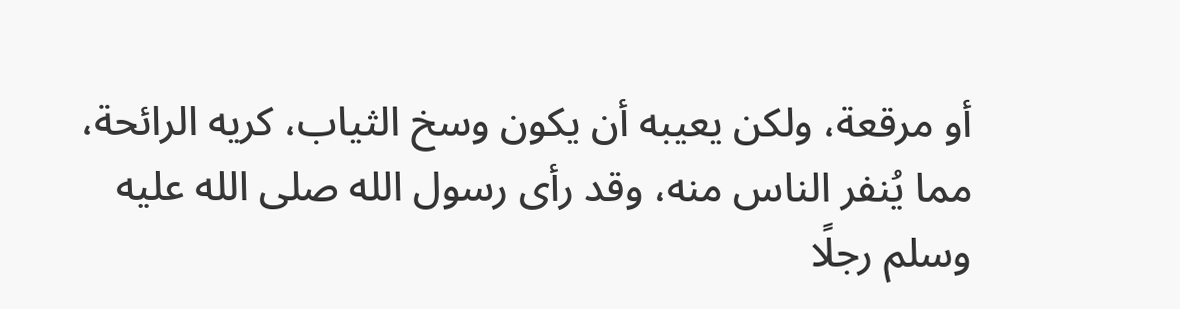أو مرقعة، ولكن يعيبه أن يكون وسخ الثياب، كريه الرائحة، مما يُنفر الناس منه، وقد رأى رسول الله صلى الله عليه وسلم رجلًا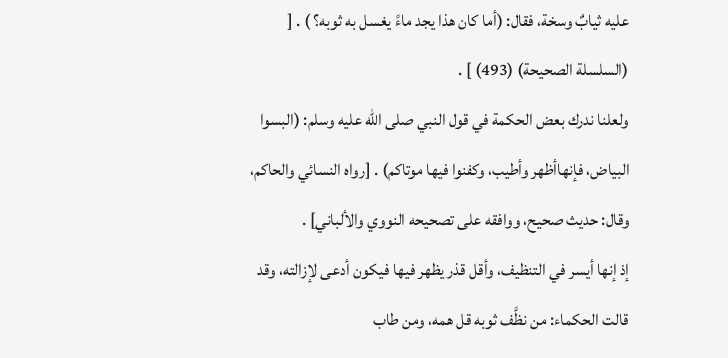عليه ثيابٌ وسخة، فقال: (أما كان هذا يجد ماءً يغسل به ثوبه؟ ) . [ (السلسلة الصحيحة) (493) ] .
ولعلنا ندرك بعض الحكمة في قول النبي صلى الله عليه وسلم: (البسوا البياض، فإنهاأظهر وأطيب، وكفنوا فيها موتاكم) . [رواه النسائي والحاكم، وقال: حديث صحيح، ووافقه على تصحيحه النووي والألباني] .
إذ إنها أيسر في التنظيف، وأقل قذر يظهر فيها فيكون أدعى لإزالته، وقد قالت الحكماء: من نظَّف ثوبه قل همه، ومن طاب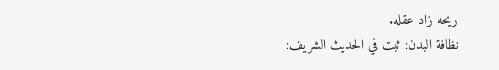ريحه زاد عقله.
نظافة البدن: ثبت في الحديث الشريف: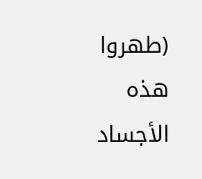(طهروا هذه الأجساد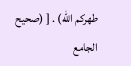طهركم الله) . [ (صحيح الجامع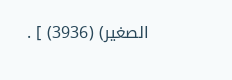الصغير) (3936) ] .